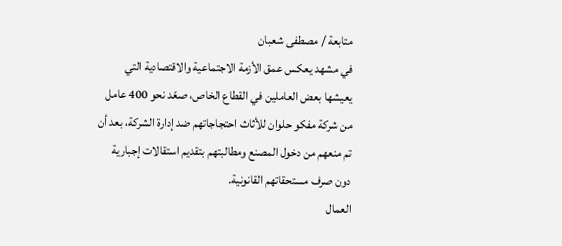متابعة / مصطفى شعبان
في مشهد يعكس عمق الأزمة الاجتماعية والاقتصادية التي يعيشها بعض العاملين في القطاع الخاص، صعّد نحو 400 عامل من شركة مفكو حلوان للأثاث احتجاجاتهم ضد إدارة الشركة، بعد أن تم منعهم من دخول المصنع ومطالبتهم بتقديم استقالات إجبارية دون صرف مستحقاتهم القانونية.
العمال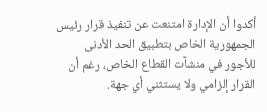أكدوا أن الإدارة امتنعت عن تنفيذ قرار رئيس الجمهورية الخاص بتطبيق الحد الأدنى للأجور في منشآت القطاع الخاص، رغم أن القرار إلزامي ولا يستثني أي جهة.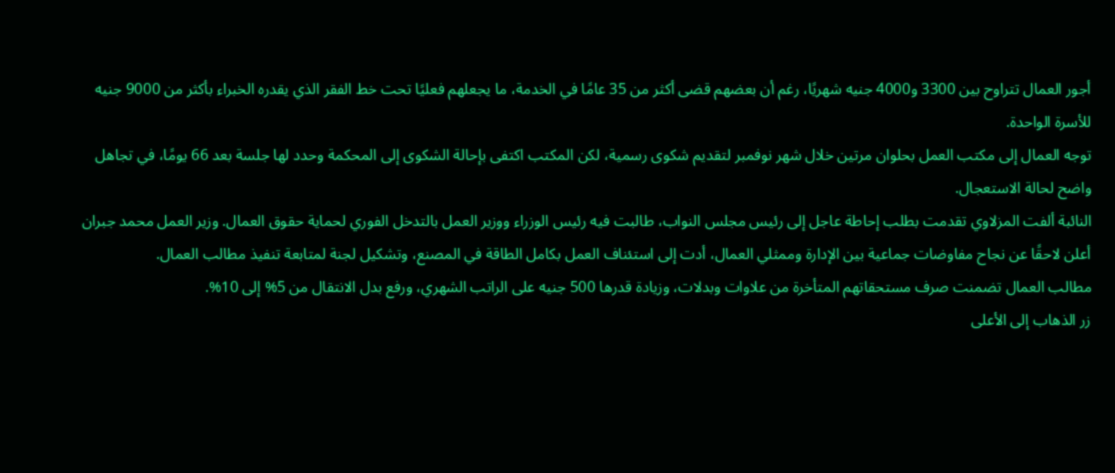أجور العمال تتراوح بين 3300 و4000 جنيه شهريًا، رغم أن بعضهم قضى أكثر من 35 عامًا في الخدمة، ما يجعلهم فعليًا تحت خط الفقر الذي يقدره الخبراء بأكثر من 9000 جنيه للأسرة الواحدة.
توجه العمال إلى مكتب العمل بحلوان مرتين خلال شهر نوفمبر لتقديم شكوى رسمية، لكن المكتب اكتفى بإحالة الشكوى إلى المحكمة وحدد لها جلسة بعد 66 يومًا، في تجاهل واضح لحالة الاستعجال.
النائبة ألفت المزلاوي تقدمت بطلب إحاطة عاجل إلى رئيس مجلس النواب، طالبت فيه رئيس الوزراء ووزير العمل بالتدخل الفوري لحماية حقوق العمال. وزير العمل محمد جبران أعلن لاحقًا عن نجاح مفاوضات جماعية بين الإدارة وممثلي العمال، أدت إلى استئناف العمل بكامل الطاقة في المصنع، وتشكيل لجنة لمتابعة تنفيذ مطالب العمال.
مطالب العمال تضمنت صرف مستحقاتهم المتأخرة من علاوات وبدلات، وزيادة قدرها 500 جنيه على الراتب الشهري، ورفع بدل الانتقال من 5% إلى 10%.
زر الذهاب إلى الأعلى